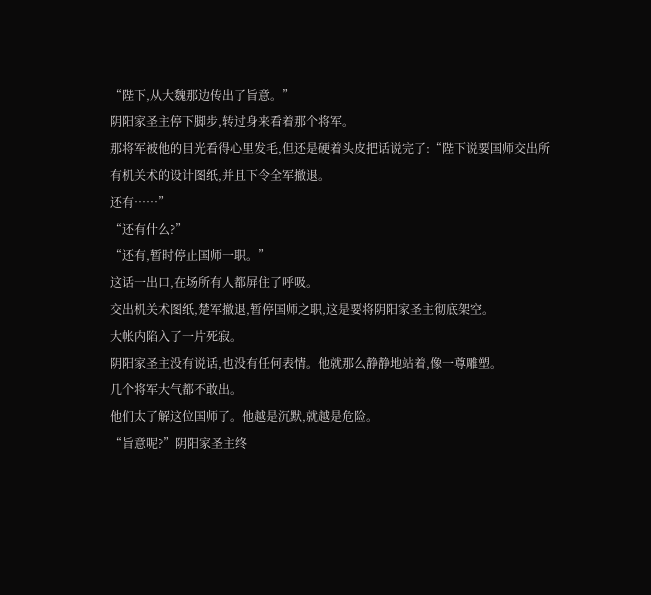“陛下,从大魏那边传出了旨意。”
阴阳家圣主停下脚步,转过身来看着那个将军。
那将军被他的目光看得心里发毛,但还是硬着头皮把话说完了:“陛下说要国师交出所有机关术的设计图纸,并且下令全军撤退。
还有……”
“还有什么?”
“还有,暂时停止国师一职。”
这话一出口,在场所有人都屏住了呼吸。
交出机关术图纸,楚军撤退,暂停国师之职,这是要将阴阳家圣主彻底架空。
大帐内陷入了一片死寂。
阴阳家圣主没有说话,也没有任何表情。他就那么静静地站着,像一尊雕塑。
几个将军大气都不敢出。
他们太了解这位国师了。他越是沉默,就越是危险。
“旨意呢?”阴阳家圣主终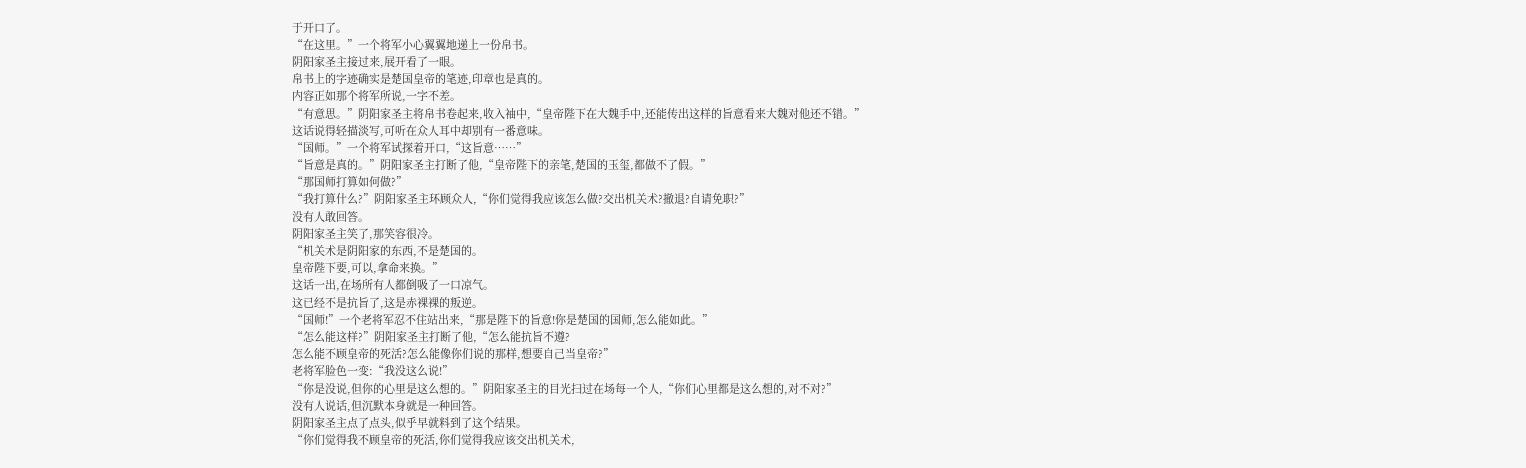于开口了。
“在这里。”一个将军小心翼翼地递上一份帛书。
阴阳家圣主接过来,展开看了一眼。
帛书上的字迹确实是楚国皇帝的笔迹,印章也是真的。
内容正如那个将军所说,一字不差。
“有意思。”阴阳家圣主将帛书卷起来,收入袖中,“皇帝陛下在大魏手中,还能传出这样的旨意看来大魏对他还不错。”
这话说得轻描淡写,可听在众人耳中却别有一番意味。
“国师。”一个将军试探着开口,“这旨意……”
“旨意是真的。”阴阳家圣主打断了他,“皇帝陛下的亲笔,楚国的玉玺,都做不了假。”
“那国师打算如何做?”
“我打算什么?”阴阳家圣主环顾众人,“你们觉得我应该怎么做?交出机关术?撤退?自请免职?”
没有人敢回答。
阴阳家圣主笑了,那笑容很冷。
“机关术是阴阳家的东西,不是楚国的。
皇帝陛下要,可以,拿命来换。”
这话一出,在场所有人都倒吸了一口凉气。
这已经不是抗旨了,这是赤裸裸的叛逆。
“国师!”一个老将军忍不住站出来,“那是陛下的旨意!你是楚国的国师,怎么能如此。”
“怎么能这样?”阴阳家圣主打断了他,“怎么能抗旨不遵?
怎么能不顾皇帝的死活?怎么能像你们说的那样,想要自己当皇帝?”
老将军脸色一变:“我没这么说!”
“你是没说,但你的心里是这么想的。”阴阳家圣主的目光扫过在场每一个人,“你们心里都是这么想的,对不对?”
没有人说话,但沉默本身就是一种回答。
阴阳家圣主点了点头,似乎早就料到了这个结果。
“你们觉得我不顾皇帝的死活,你们觉得我应该交出机关术,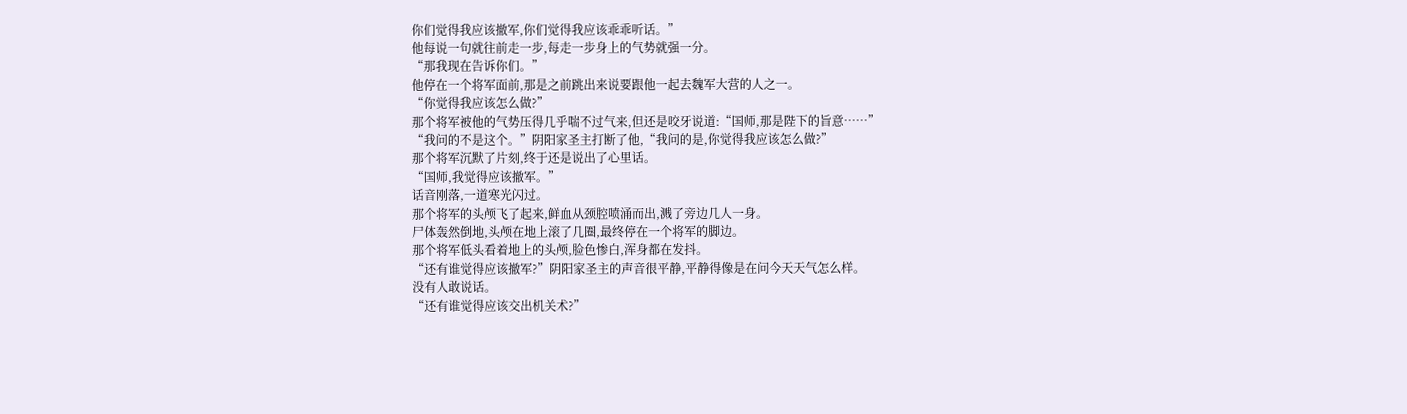你们觉得我应该撤军,你们觉得我应该乖乖听话。”
他每说一句就往前走一步,每走一步身上的气势就强一分。
“那我现在告诉你们。”
他停在一个将军面前,那是之前跳出来说要跟他一起去魏军大营的人之一。
“你觉得我应该怎么做?”
那个将军被他的气势压得几乎喘不过气来,但还是咬牙说道:“国师,那是陛下的旨意……”
“我问的不是这个。”阴阳家圣主打断了他,“我问的是,你觉得我应该怎么做?”
那个将军沉默了片刻,终于还是说出了心里话。
“国师,我觉得应该撤军。”
话音刚落,一道寒光闪过。
那个将军的头颅飞了起来,鲜血从颈腔喷涌而出,溅了旁边几人一身。
尸体轰然倒地,头颅在地上滚了几圈,最终停在一个将军的脚边。
那个将军低头看着地上的头颅,脸色惨白,浑身都在发抖。
“还有谁觉得应该撤军?”阴阳家圣主的声音很平静,平静得像是在问今天天气怎么样。
没有人敢说话。
“还有谁觉得应该交出机关术?”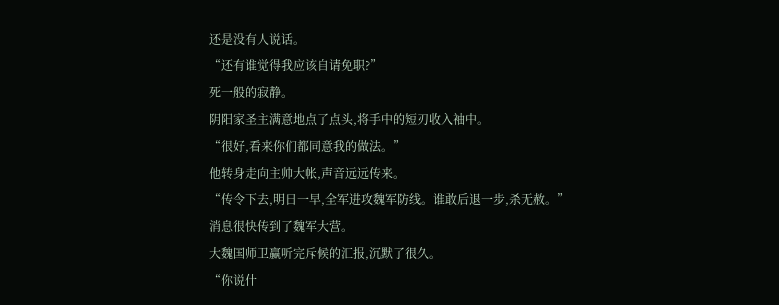还是没有人说话。
“还有谁觉得我应该自请免职?”
死一般的寂静。
阴阳家圣主满意地点了点头,将手中的短刃收入袖中。
“很好,看来你们都同意我的做法。”
他转身走向主帅大帐,声音远远传来。
“传令下去,明日一早,全军进攻魏军防线。谁敢后退一步,杀无赦。”
消息很快传到了魏军大营。
大魏国师卫赢听完斥候的汇报,沉默了很久。
“你说什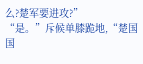么?楚军要进攻?”
“是。”斥候单膝跪地,“楚国国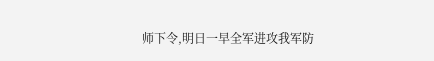师下令,明日一早全军进攻我军防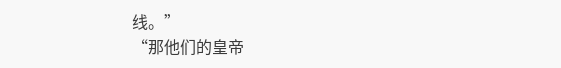线。”
“那他们的皇帝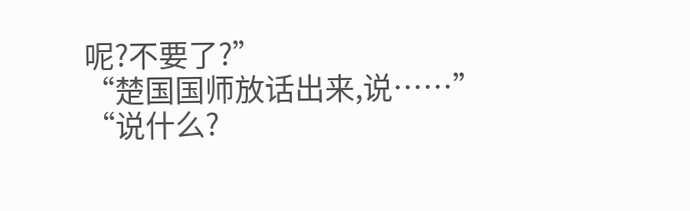呢?不要了?”
“楚国国师放话出来,说……”
“说什么?